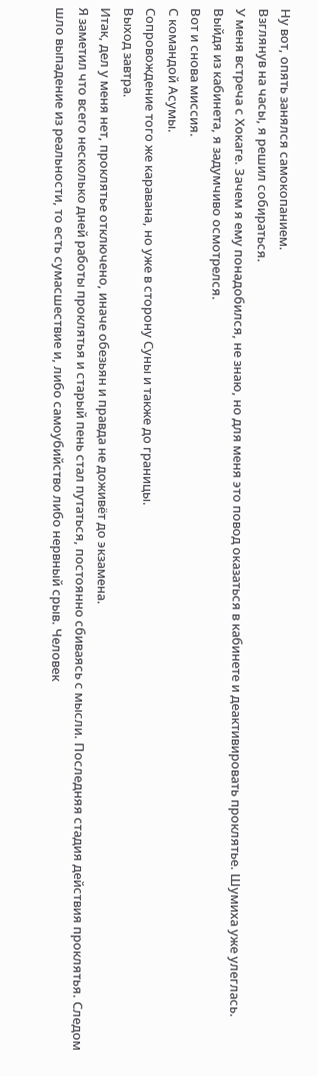Ну вот, опять занялся самокопанием.
Взглянув на часы, я решил собираться.
У меня встреча с Хокаге. Зачем я ему понадобился, не знаю, но для меня это повод оказаться в кабинете и деактивировать проклятье. Шумиха уже улеглась.
Выйдя из кабинета, я задумчиво осмотрелся.
Вот и снова миссия.
С командой Асумы.
Сопровождение того же каравана, но уже в сторону Суны и также до границы.
Выход завтра.
Итак, дел у меня нет, проклятье отключено, иначе обезьян и правда не доживёт до экзамена.
Я заметил что всего несколько дней работы проклятья и старый пень стал путаться, постоянно сбиваясь с мысли. Последняя стадия действия проклятья. Следом шло выпадение из реальности, то есть сумасшествие и, либо самоубийство либо нервный срыв. Человек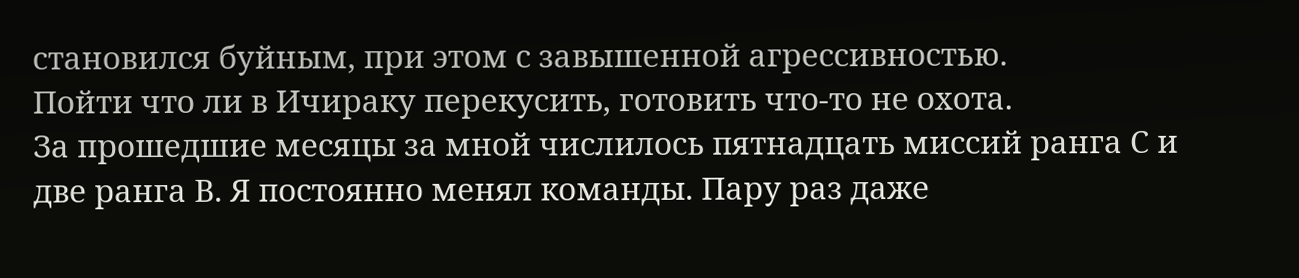становился буйным, при этом с завышенной агрессивностью.
Пойти что ли в Ичираку перекусить, готовить что-то не охота.
За прошедшие месяцы за мной числилось пятнадцать миссий ранга С и две ранга В. Я постоянно менял команды. Пару раз даже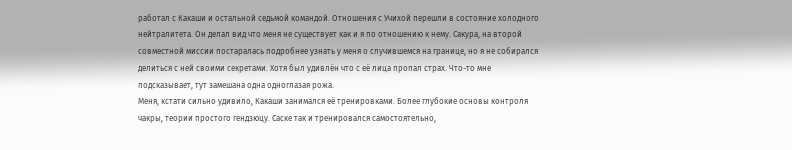работал с Какаши и остальной седьмой командой. Отношения с Учихой перешли в состояние холодного нейтралитета. Он делал вид что меня не существует как и я по отношению к нему. Сакура, на второй совместной миссии постаралась подробнее узнать у меня о случившемся на границе, но я не собирался делиться с ней своими секретами. Хотя был удивлён что с её лица пропал страх. Что-то мне подсказывает, тут замешана одна одноглазая рожа.
Меня, кстати сильно удивило, Какаши занимался её тренировками. Более глубокие основы контроля чакры, теории простого гендзюцу. Саске так и тренировался самостоятельно,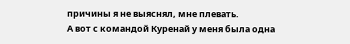причины я не выяснял, мне плевать.
А вот с командой Куренай у меня была одна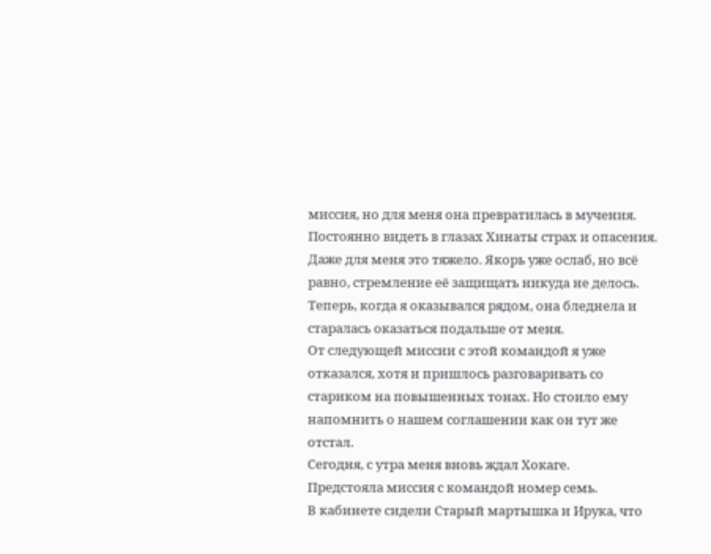миссия, но для меня она превратилась в мучения. Постоянно видеть в глазах Хинаты страх и опасения. Даже для меня это тяжело. Якорь уже ослаб, но всё равно, стремление её защищать никуда не делось.
Теперь, когда я оказывался рядом, она бледнела и старалась оказаться подальше от меня.
От следующей миссии с этой командой я уже отказался, хотя и пришлось разговаривать со стариком на повышенных тонах. Но стоило ему напомнить о нашем соглашении как он тут же отстал.
Сегодня, с утра меня вновь ждал Хокаге.
Предстояла миссия с командой номер семь.
В кабинете сидели Старый мартышка и Ирука, что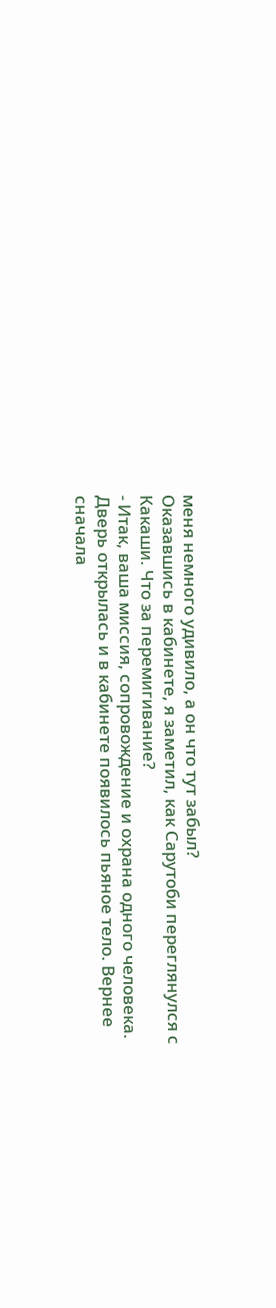меня немного удивило, а он что тут забыл?
Оказавшись в кабинете, я заметил, как Сарутоби переглянулся с Какаши. Что за перемигивание?
- Итак, ваша миссия, сопровождение и охрана одного человека.
Дверь открылась и в кабинете появилось пьяное тело. Вернее сначала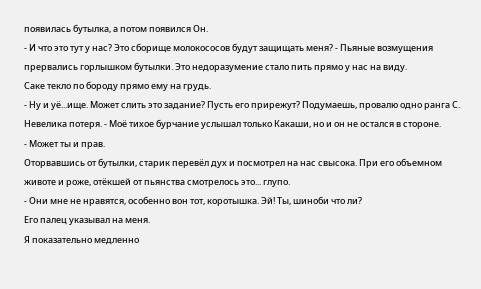появилась бутылка, а потом появился Он.
- И что это тут у нас? Это сборище молокососов будут защищать меня? - Пьяные возмущения прервались горлышком бутылки. Это недоразумение стало пить прямо у нас на виду.
Саке текло по бороду прямо ему на грудь.
- Ну и уё...ище. Может слить это задание? Пусть его прирежут? Подумаешь, провалю одно ранга С. Невелика потеря. - Моё тихое бурчание услышал только Какаши, но и он не остался в стороне.
- Может ты и прав.
Оторвавшись от бутылки, старик перевёл дух и посмотрел на нас свысока. При его объемном животе и роже, отёкшей от пьянства смотрелось это... глупо.
- Они мне не нравятся, особенно вон тот, коротышка. Эй! Ты, шиноби что ли?
Его палец указывал на меня.
Я показательно медленно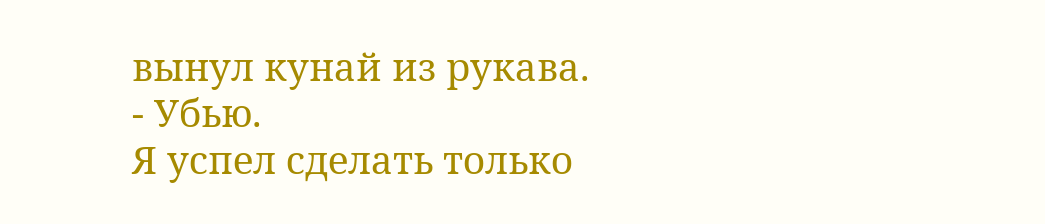вынул кунай из рукава.
- Убью.
Я успел сделать только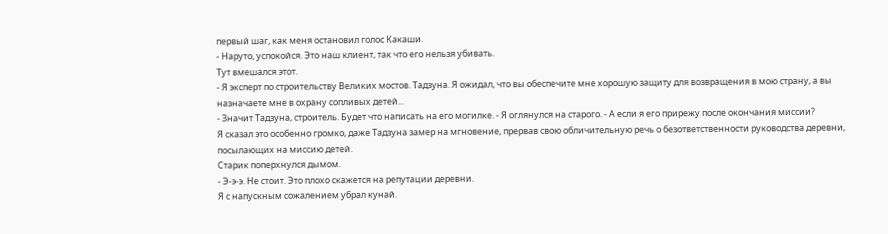первый шаг, как меня остановил голос Какаши.
- Наруто, успокойся. Это наш клиент, так что его нельзя убивать.
Тут вмешался этот.
- Я эксперт по строительству Великих мостов. Тадзуна. Я ожидал, что вы обеспечите мне хорошую защиту для возвращения в мою страну, а вы назначаете мне в охрану сопливых детей...
- Значит Тадзуна, строитель. Будет что написать на его могилке. - Я оглянулся на старого. - А если я его прирежу после окончания миссии?
Я сказал это особенно громко, даже Тадзуна замер на мгновение, прервав свою обличительную речь о безответственности руководства деревни, посылающих на миссию детей.
Старик поперхнулся дымом.
- Э-э-э. Не стоит. Это плохо скажется на репутации деревни.
Я с напускным сожалением убрал кунай.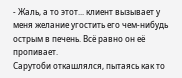- Жаль, а то этот... клиент вызывает у меня желание угостить его чем-нибудь острым в печень. Всё равно он её пропивает.
Сарутоби откашлялся, пытаясь как то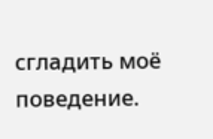сгладить моё поведение.